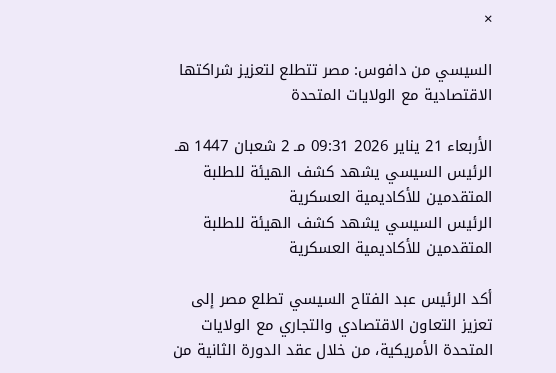×

السيسي من دافوس: مصر تتطلع لتعزيز شراكتها الاقتصادية مع الولايات المتحدة

الأربعاء 21 يناير 2026 09:31 مـ 2 شعبان 1447 هـ
الرئيس السيسي يشهد كشف الهيئة للطلبة المتقدمين للأكاديمية العسكرية
الرئيس السيسي يشهد كشف الهيئة للطلبة المتقدمين للأكاديمية العسكرية

أكد الرئيس عبد الفتاح السيسي تطلع مصر إلى تعزيز التعاون الاقتصادي والتجاري مع الولايات المتحدة الأمريكية، من خلال عقد الدورة الثانية من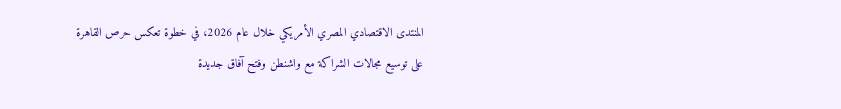المنتدى الاقتصادي المصري الأمريكي خلال عام 2026، في خطوة تعكس حرص القاهرة على توسيع مجالات الشراكة مع واشنطن وفتح آفاق جديدة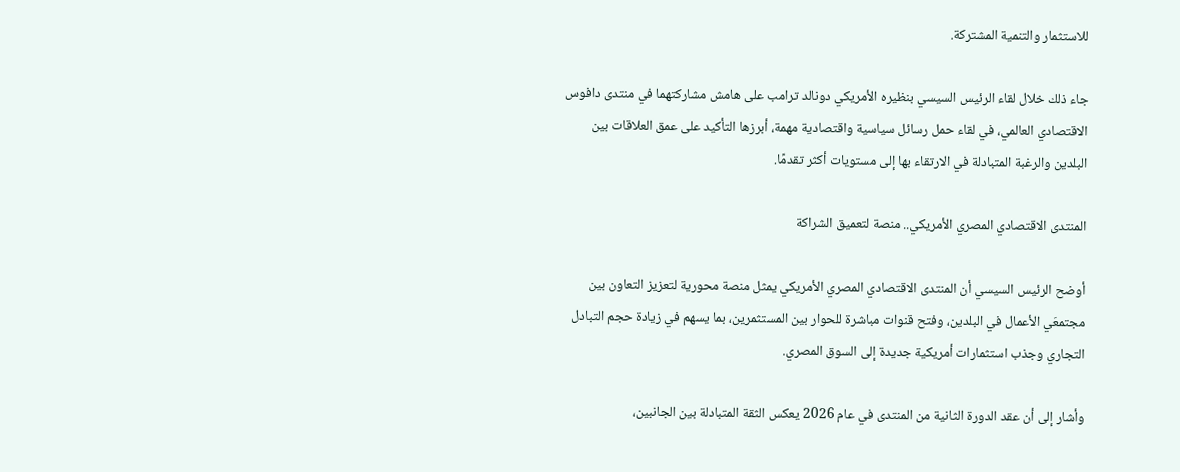للاستثمار والتنمية المشتركة.

جاء ذلك خلال لقاء الرئيس السيسي بنظيره الأمريكي دونالد ترامب على هامش مشاركتهما في منتدى دافوس الاقتصادي العالمي، في لقاء حمل رسائل سياسية واقتصادية مهمة، أبرزها التأكيد على عمق العلاقات بين البلدين والرغبة المتبادلة في الارتقاء بها إلى مستويات أكثر تقدمًا.

المنتدى الاقتصادي المصري الأمريكي.. منصة لتعميق الشراكة

أوضح الرئيس السيسي أن المنتدى الاقتصادي المصري الأمريكي يمثل منصة محورية لتعزيز التعاون بين مجتمعَي الأعمال في البلدين، وفتح قنوات مباشرة للحوار بين المستثمرين، بما يسهم في زيادة حجم التبادل التجاري وجذب استثمارات أمريكية جديدة إلى السوق المصري.

وأشار إلى أن عقد الدورة الثانية من المنتدى في عام 2026 يعكس الثقة المتبادلة بين الجانبين،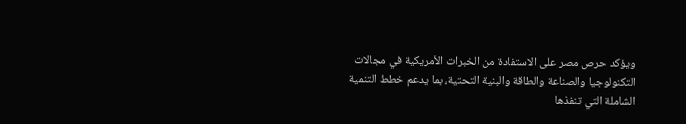ويؤكد حرص مصر على الاستفادة من الخبرات الأمريكية في مجالات التكنولوجيا والصناعة والطاقة والبنية التحتية، بما يدعم خطط التنمية الشاملة التي تنفذها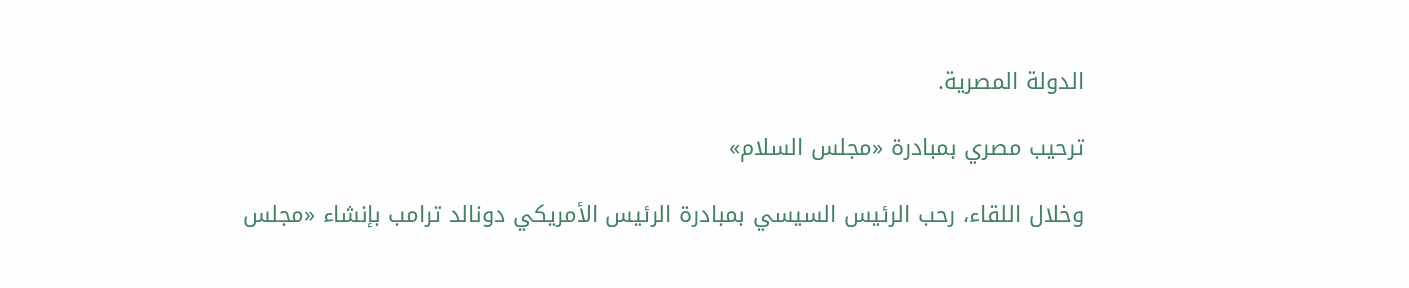الدولة المصرية.

ترحيب مصري بمبادرة «مجلس السلام»

وخلال اللقاء، رحب الرئيس السيسي بمبادرة الرئيس الأمريكي دونالد ترامب بإنشاء «مجلس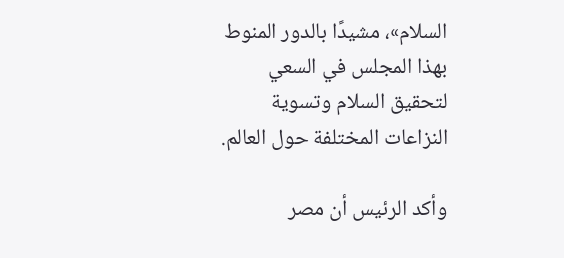السلام»، مشيدًا بالدور المنوط بهذا المجلس في السعي لتحقيق السلام وتسوية النزاعات المختلفة حول العالم.

وأكد الرئيس أن مصر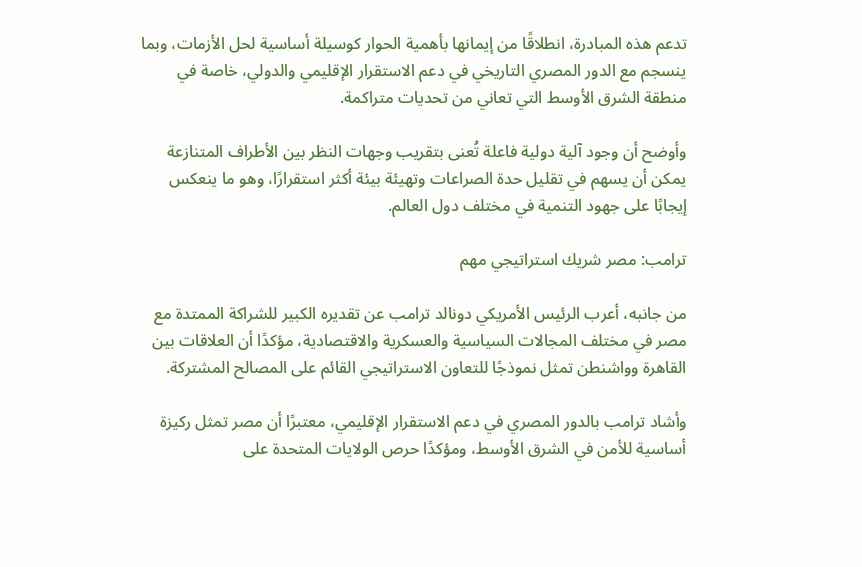تدعم هذه المبادرة، انطلاقًا من إيمانها بأهمية الحوار كوسيلة أساسية لحل الأزمات، وبما ينسجم مع الدور المصري التاريخي في دعم الاستقرار الإقليمي والدولي، خاصة في منطقة الشرق الأوسط التي تعاني من تحديات متراكمة.

وأوضح أن وجود آلية دولية فاعلة تُعنى بتقريب وجهات النظر بين الأطراف المتنازعة يمكن أن يسهم في تقليل حدة الصراعات وتهيئة بيئة أكثر استقرارًا، وهو ما ينعكس إيجابًا على جهود التنمية في مختلف دول العالم.

ترامب: مصر شريك استراتيجي مهم

من جانبه، أعرب الرئيس الأمريكي دونالد ترامب عن تقديره الكبير للشراكة الممتدة مع مصر في مختلف المجالات السياسية والعسكرية والاقتصادية، مؤكدًا أن العلاقات بين القاهرة وواشنطن تمثل نموذجًا للتعاون الاستراتيجي القائم على المصالح المشتركة.

وأشاد ترامب بالدور المصري في دعم الاستقرار الإقليمي، معتبرًا أن مصر تمثل ركيزة أساسية للأمن في الشرق الأوسط، ومؤكدًا حرص الولايات المتحدة على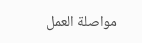مواصلة العمل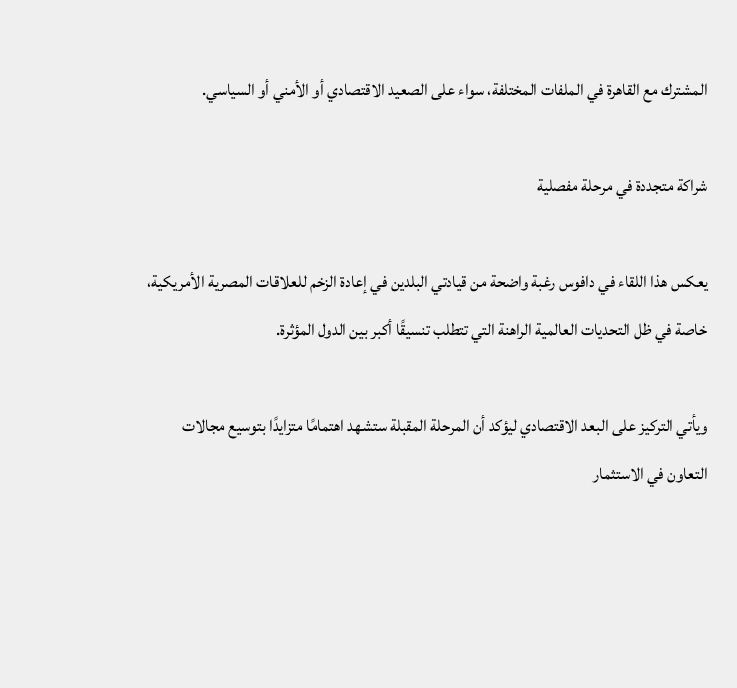المشترك مع القاهرة في الملفات المختلفة، سواء على الصعيد الاقتصادي أو الأمني أو السياسي.

شراكة متجددة في مرحلة مفصلية

يعكس هذا اللقاء في دافوس رغبة واضحة من قيادتي البلدين في إعادة الزخم للعلاقات المصرية الأمريكية، خاصة في ظل التحديات العالمية الراهنة التي تتطلب تنسيقًا أكبر بين الدول المؤثرة.

ويأتي التركيز على البعد الاقتصادي ليؤكد أن المرحلة المقبلة ستشهد اهتمامًا متزايدًا بتوسيع مجالات التعاون في الاستثمار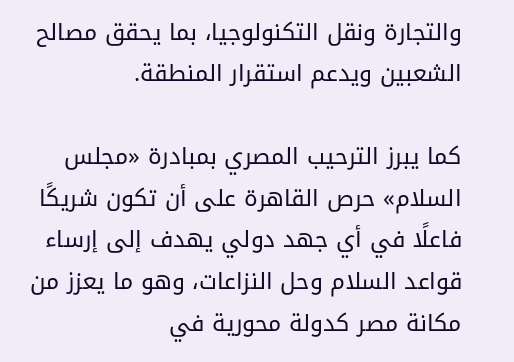والتجارة ونقل التكنولوجيا، بما يحقق مصالح الشعبين ويدعم استقرار المنطقة.

كما يبرز الترحيب المصري بمبادرة «مجلس السلام» حرص القاهرة على أن تكون شريكًا فاعلًا في أي جهد دولي يهدف إلى إرساء قواعد السلام وحل النزاعات، وهو ما يعزز من مكانة مصر كدولة محورية في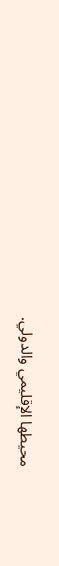محيطها الإقليمي والدولي.